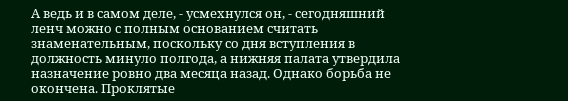А ведь и в самом деле, - усмехнулся он, - сегодняшний ленч можно с полным основанием считать знаменательным, поскольку со дня вступления в должность минуло полгода, а нижняя палата утвердила назначение ровно два месяца назад. Однако борьба не окончена. Проклятые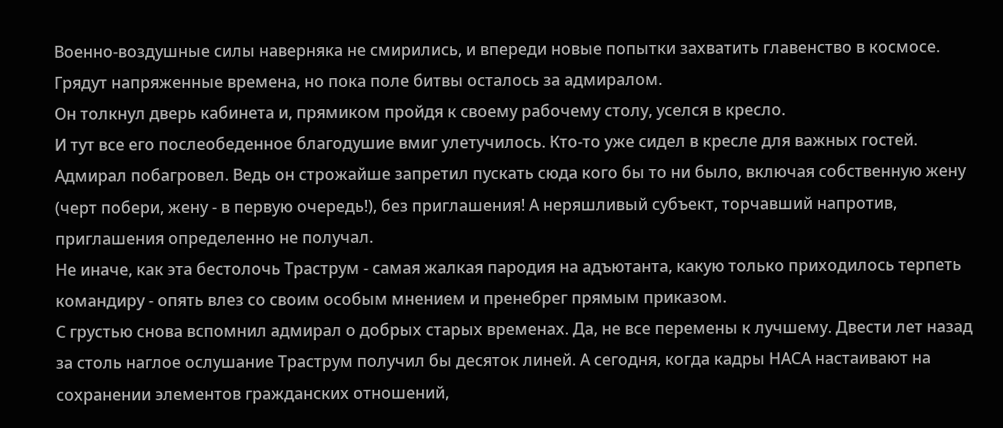Военно-воздушные силы наверняка не смирились, и впереди новые попытки захватить главенство в космосе. Грядут напряженные времена, но пока поле битвы осталось за адмиралом.
Он толкнул дверь кабинета и, прямиком пройдя к своему рабочему столу, уселся в кресло.
И тут все его послеобеденное благодушие вмиг улетучилось. Кто-то уже сидел в кресле для важных гостей.
Адмирал побагровел. Ведь он строжайше запретил пускать сюда кого бы то ни было, включая собственную жену (черт побери, жену - в первую очередь!), без приглашения! А неряшливый субъект, торчавший напротив, приглашения определенно не получал.
Не иначе, как эта бестолочь Траструм - самая жалкая пародия на адъютанта, какую только приходилось терпеть командиру - опять влез со своим особым мнением и пренебрег прямым приказом.
С грустью снова вспомнил адмирал о добрых старых временах. Да, не все перемены к лучшему. Двести лет назад за столь наглое ослушание Траструм получил бы десяток линей. А сегодня, когда кадры НАСА настаивают на сохранении элементов гражданских отношений,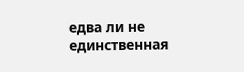едва ли не единственная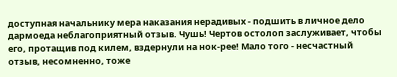доступная начальнику мера наказания нерадивых - подшить в личное дело дармоеда неблагоприятный отзыв. Чушь! Чертов остолоп заслуживает, чтобы его, протащив под килем, вздернули на нок-рее! Мало того - несчастный отзыв, несомненно, тоже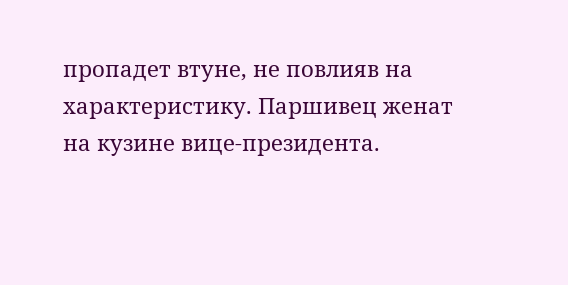пропадет втуне, не повлияв на характеристику. Паршивец женат на кузине вице-президента.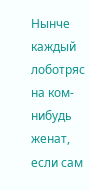Нынче каждый лоботряс на ком-нибудь женат, если сам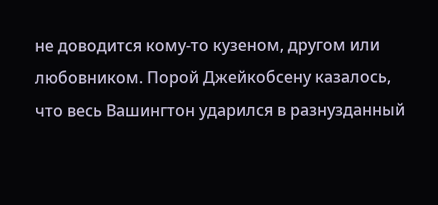не доводится кому-то кузеном, другом или любовником. Порой Джейкобсену казалось, что весь Вашингтон ударился в разнузданный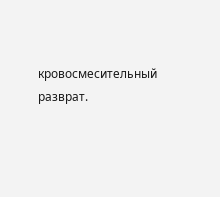кровосмесительный разврат.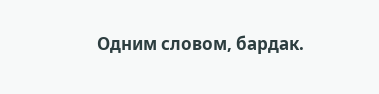Одним словом, бардак.